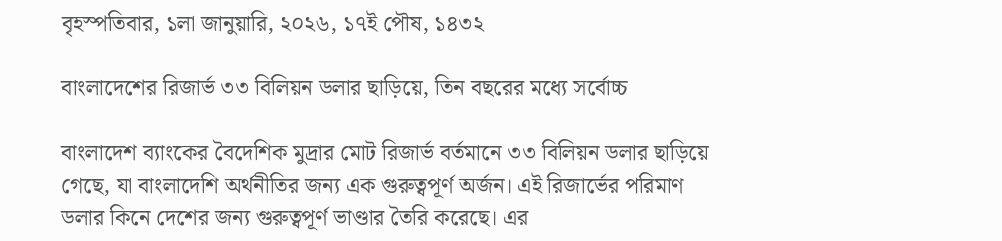বৃহস্পতিবার, ১লা জানুয়ারি, ২০২৬, ১৭ই পৌষ, ১৪৩২

বাংলাদেশের রিজার্ভ ৩৩ বিলিয়ন ডলার ছাড়িয়ে, তিন বছরের মধ্যে সর্বোচ্চ

বাংলাদেশ ব্যাংকের বৈদেশিক মুদ্রার মোট রিজার্ভ বর্তমানে ৩৩ বিলিয়ন ডলার ছাড়িয়ে গেছে, যা বাংলাদেশি অর্থনীতির জন্য এক গুরুত্বপূর্ণ অর্জন। এই রিজার্ভের পরিমাণ ডলার কিনে দেশের জন্য গুরুত্বপূর্ণ ভাণ্ডার তৈরি করেছে। এর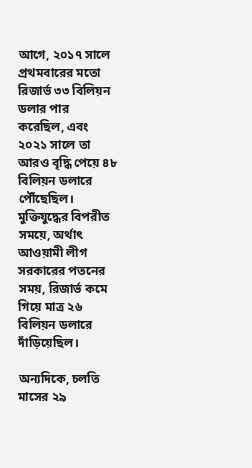আগে, ২০১৭ সালে প্রথমবারের মতো রিজার্ভ ৩৩ বিলিয়ন ডলার পার করেছিল, এবং ২০২১ সালে তা আরও বৃদ্ধি পেয়ে ৪৮ বিলিয়ন ডলারে পৌঁছেছিল। মুক্তিযুদ্ধের বিপরীত সময়ে, অর্থাৎ আওয়ামী লীগ সরকারের পতনের সময়, রিজার্ভ কমে গিয়ে মাত্র ২৬ বিলিয়ন ডলারে দাঁড়িয়েছিল।

অন্যদিকে, চলতি মাসের ২৯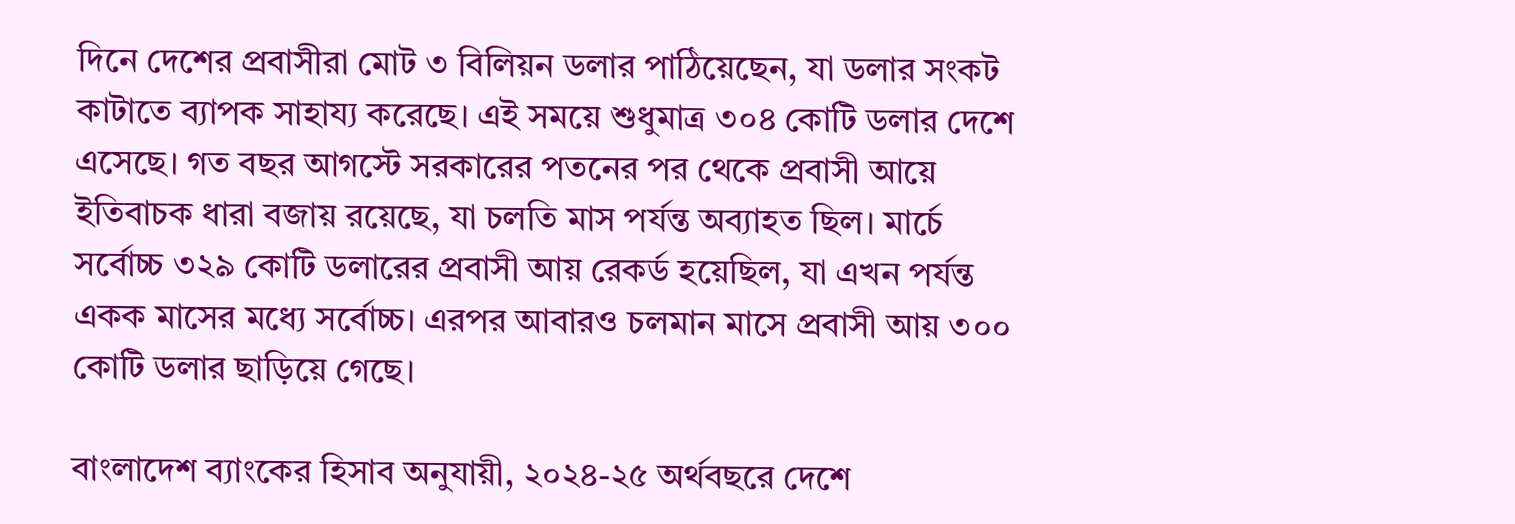দিনে দেশের প্রবাসীরা মোট ৩ বিলিয়ন ডলার পাঠিয়েছেন, যা ডলার সংকট কাটাতে ব্যাপক সাহায্য করেছে। এই সময়ে শুধুমাত্র ৩০৪ কোটি ডলার দেশে এসেছে। গত বছর আগস্টে সরকারের পতনের পর থেকে প্রবাসী আয়ে ইতিবাচক ধারা বজায় রয়েছে, যা চলতি মাস পর্যন্ত অব্যাহত ছিল। মার্চে সর্বোচ্চ ৩২৯ কোটি ডলারের প্রবাসী আয় রেকর্ড হয়েছিল, যা এখন পর্যন্ত একক মাসের মধ্যে সর্বোচ্চ। এরপর আবারও চলমান মাসে প্রবাসী আয় ৩০০ কোটি ডলার ছাড়িয়ে গেছে।

বাংলাদেশ ব্যাংকের হিসাব অনুযায়ী, ২০২৪-২৫ অর্থবছরে দেশে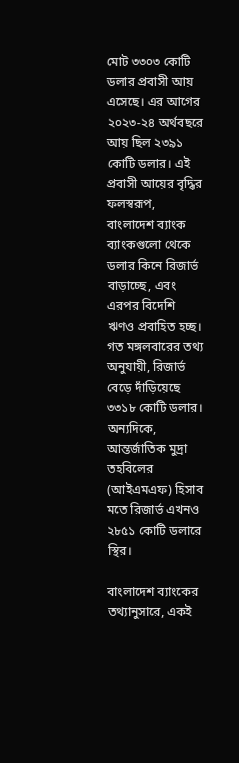মোট ৩৩০৩ কোটি ডলার প্রবাসী আয় এসেছে। এর আগের ২০২৩-২৪ অর্থবছরে আয় ছিল ২৩৯১ কোটি ডলার। এই প্রবাসী আয়ের বৃদ্ধির ফলস্বরূপ, বাংলাদেশ ব্যাংক ব্যাংকগুলো থেকে ডলার কিনে রিজার্ভ বাড়াচ্ছে, এবং এরপর বিদেশি ঋণও প্রবাহিত হচ্ছ। গত মঙ্গলবারের তথ্য অনুযায়ী, রিজার্ভ বেড়ে দাঁড়িয়েছে ৩৩১৮ কোটি ডলার। অন্যদিকে, আন্তর্জাতিক মুদ্রা তহবিলের (আইএমএফ) হিসাব মতে রিজার্ভ এখনও ২৮৫১ কোটি ডলারে স্থির।

বাংলাদেশ ব্যাংকের তথ্যানুসারে, একই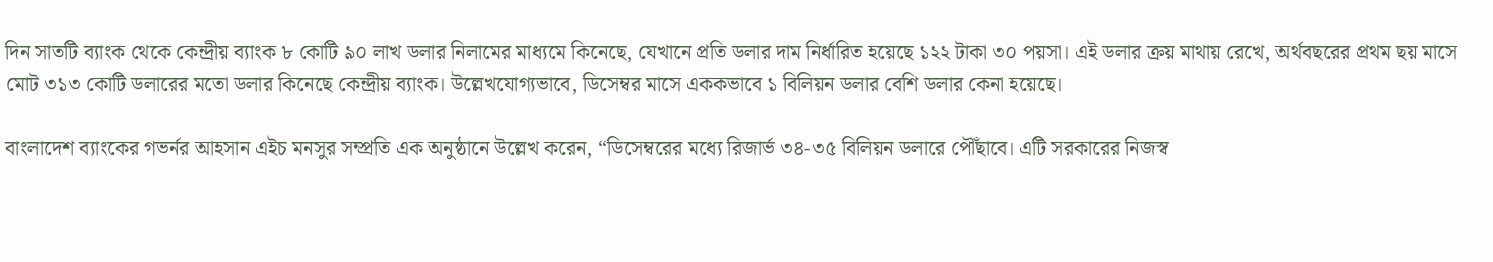দিন সাতটি ব্যাংক থেকে কেন্দ্রীয় ব্যাংক ৮ কোটি ৯০ লাখ ডলার নিলামের মাধ্যমে কিনেছে, যেখানে প্রতি ডলার দাম নির্ধারিত হয়েছে ১২২ টাকা ৩০ পয়সা। এই ডলার ক্রয় মাথায় রেখে, অর্থবছরের প্রথম ছয় মাসে মোট ৩১৩ কোটি ডলারের মতো ডলার কিনেছে কেন্দ্রীয় ব্যাংক। উল্লেখযোগ্যভাবে, ডিসেম্বর মাসে এককভাবে ১ বিলিয়ন ডলার বেশি ডলার কেনা হয়েছে।

বাংলাদেশ ব্যাংকের গভর্নর আহসান এইচ মনসুর সম্প্রতি এক অনুষ্ঠানে উল্লেখ করেন, “ডিসেম্বরের মধ্যে রিজার্ভ ৩৪-৩৫ বিলিয়ন ডলারে পৌঁছাবে। এটি সরকারের নিজস্ব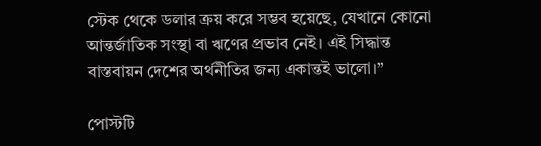স্টেক থেকে ডলার ক্রয় করে সম্ভব হয়েছে, যেখানে কোনো আন্তর্জাতিক সংস্থা বা ঋণের প্রভাব নেই। এই সিদ্ধান্ত বাস্তবায়ন দেশের অর্থনীতির জন্য একান্তই ভালো।”

পোস্টটি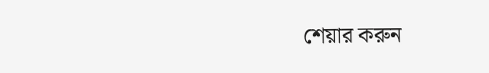শেয়ার করুন